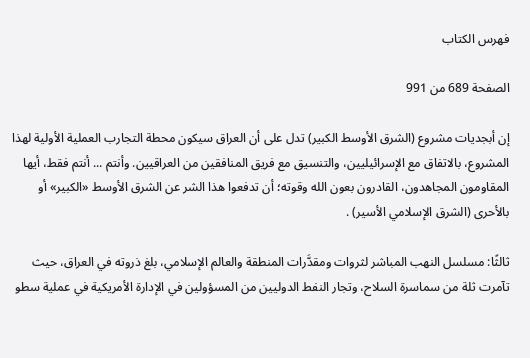فهرس الكتاب

الصفحة 689 من 991

إن أبجديات مشروع (الشرق الأوسط الكبير) تدل على أن العراق سيكون محطة التجارب العملية الأولية لهذا المشروع، بالاتفاق مع الإسرائيليين، والتنسيق مع فريق المنافقين من العراقيين. وأنتم ... أنتم فقط، أيها المقاومون المجاهدون، القادرون بعون الله وقوته؛ أن تدفعوا هذا الشر عن الشرق الأوسط «الكبير» أو بالأحرى (الشرق الإسلامي الأسير) .

ثالثًا: مسلسل النهب المباشر لثروات ومقدَّرات المنطقة والعالم الإسلامي، بلغ ذروته في العراق، حيث تآمرت ثلة من سماسرة السلاح، وتجار النفط الدوليين من المسؤولين في الإدارة الأمريكية في عملية سطو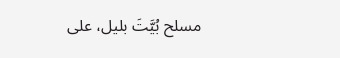مسلح بُيَّتَ بليل، على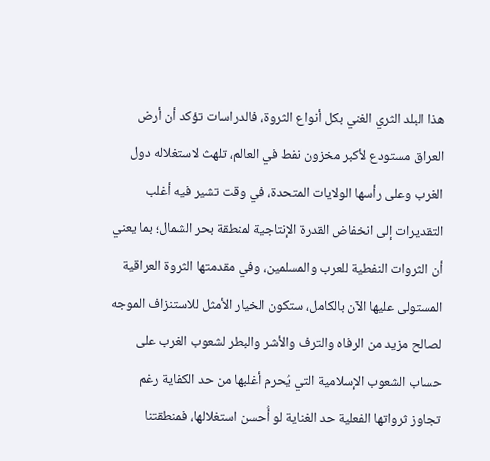هذا البلد الثري الغني بكل أنواع الثروة، فالدراسات تؤكد أن أرض العراق مستودع لأكبر مخزون نفط في العالم، تلهث لاستغلاله دول الغرب وعلى رأسها الولايات المتحدة، في وقت تشير فيه أغلب التقديرات إلى انخفاض القدرة الإنتاجية لمنطقة بحر الشمال؛ بما يعني أن الثروات النفطية للعرب والمسلمين، وفي مقدمتها الثروة العراقية المستولى عليها الآن بالكامل، ستكون الخيار الأمثل للاستنزاف الموجه لصالح مزيد من الرفاه والترف والأشر والبطر لشعوب الغرب على حساب الشعوب الإسلامية التي يُحرم أغلبها من حد الكفاية رغم تجاوز ثرواتها الفعلية حد الغناية لو أُحسن استغلالها، فمنطقتنا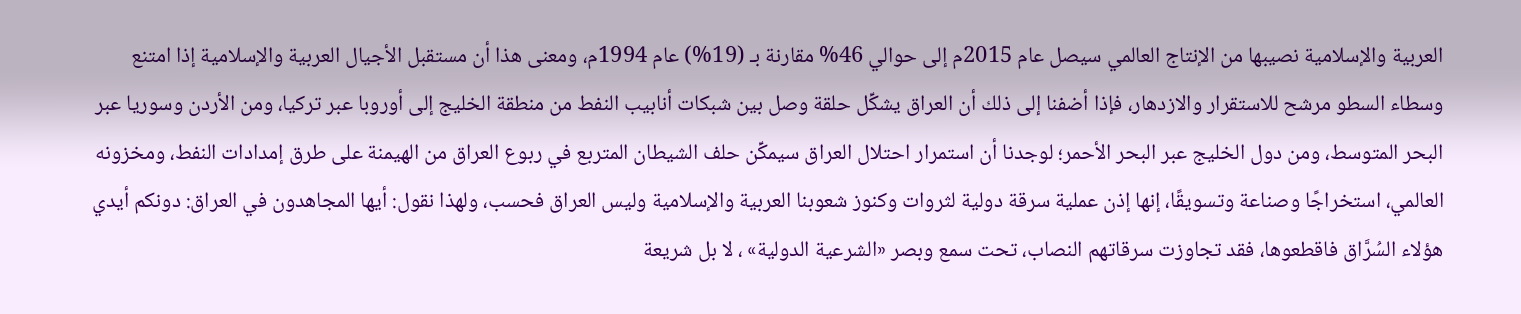العربية والإسلامية نصيبها من الإنتاج العالمي سيصل عام 2015م إلى حوالي 46% مقارنة بـ (19%) عام 1994م، ومعنى هذا أن مستقبل الأجيال العربية والإسلامية إذا امتنع وسطاء السطو مرشح للاستقرار والازدهار، فإذا أضفنا إلى ذلك أن العراق يشكِّل حلقة وصل بين شبكات أنابيب النفط من منطقة الخليج إلى أوروبا عبر تركيا، ومن الأردن وسوريا عبر البحر المتوسط، ومن دول الخليج عبر البحر الأحمر؛ لوجدنا أن استمرار احتلال العراق سيمكِّن حلف الشيطان المتربع في ربوع العراق من الهيمنة على طرق إمدادات النفط، ومخزونه العالمي، استخراجًا وصناعة وتسويقًا، إنها إذن عملية سرقة دولية لثروات وكنوز شعوبنا العربية والإسلامية وليس العراق فحسب، ولهذا نقول: أيها المجاهدون في العراق: دونكم أيدي هؤلاء السُرَّاق فاقطعوها، فقد تجاوزت سرقاتهم النصاب، تحت سمع وبصر «الشرعية الدولية» ، لا بل شريعة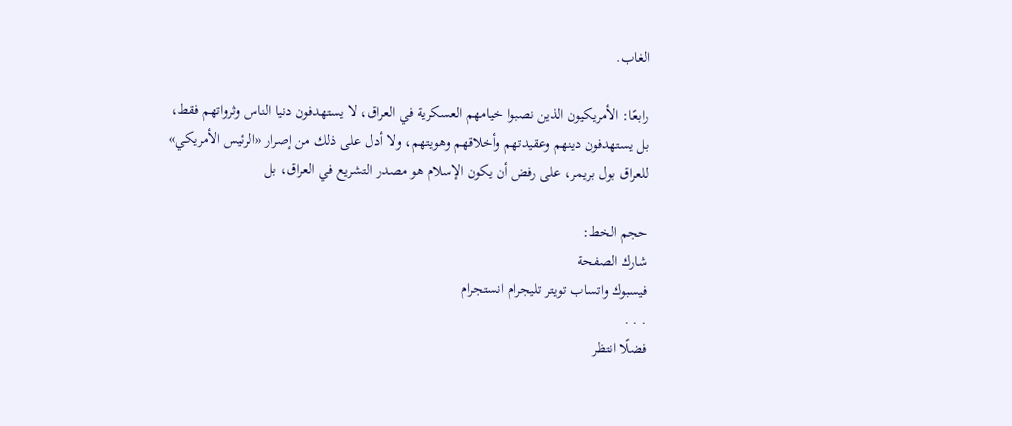الغاب.

رابعًا: الأمريكيون الذين نصبوا خيامهم العسكرية في العراق، لا يستهدفون دنيا الناس وثرواتهم فقط، بل يستهدفون دينهم وعقيدتهم وأخلاقهم وهويتهم، ولا أدل على ذلك من إصرار «الرئيس الأمريكي» للعراق بول بريمر، على رفض أن يكون الإسلام هو مصدر التشريع في العراق، بل

حجم الخط:
شارك الصفحة
فيسبوك واتساب تويتر تليجرام انستجرام
. . .
فضلًا انتظر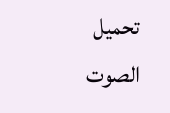تحميل الصوت